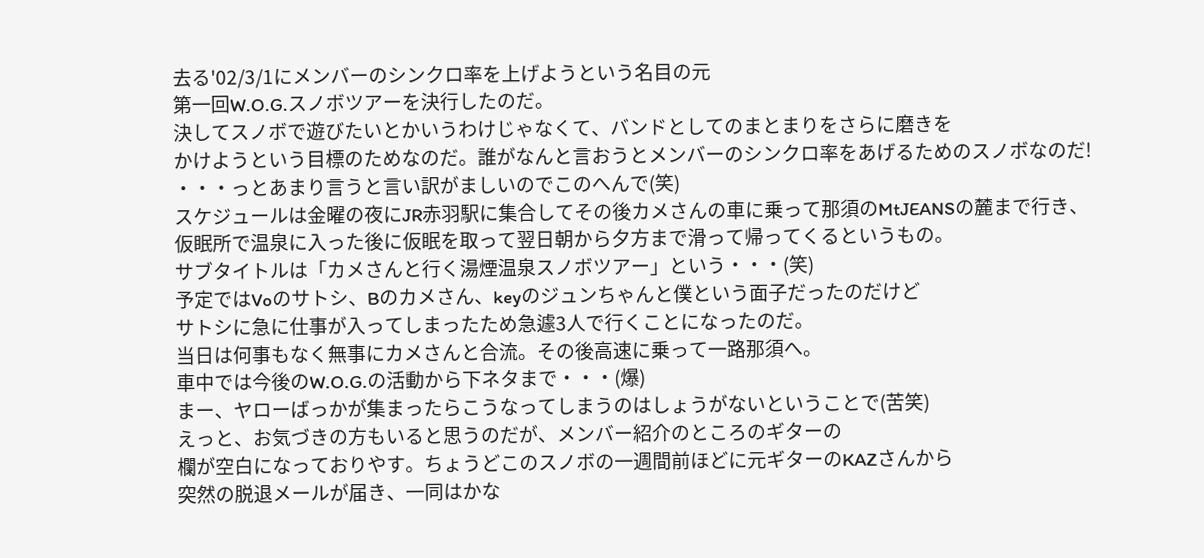去る'02/3/1にメンバーのシンクロ率を上げようという名目の元
第一回W.O.G.スノボツアーを決行したのだ。
決してスノボで遊びたいとかいうわけじゃなくて、バンドとしてのまとまりをさらに磨きを
かけようという目標のためなのだ。誰がなんと言おうとメンバーのシンクロ率をあげるためのスノボなのだ!
・・・っとあまり言うと言い訳がましいのでこのへんで(笑)
スケジュールは金曜の夜にJR赤羽駅に集合してその後カメさんの車に乗って那須のMtJEANSの麓まで行き、
仮眠所で温泉に入った後に仮眠を取って翌日朝から夕方まで滑って帰ってくるというもの。
サブタイトルは「カメさんと行く湯煙温泉スノボツアー」という・・・(笑)
予定ではVoのサトシ、Bのカメさん、keyのジュンちゃんと僕という面子だったのだけど
サトシに急に仕事が入ってしまったため急遽3人で行くことになったのだ。
当日は何事もなく無事にカメさんと合流。その後高速に乗って一路那須へ。
車中では今後のW.O.G.の活動から下ネタまで・・・(爆)
まー、ヤローばっかが集まったらこうなってしまうのはしょうがないということで(苦笑)
えっと、お気づきの方もいると思うのだが、メンバー紹介のところのギターの
欄が空白になっておりやす。ちょうどこのスノボの一週間前ほどに元ギターのKAZさんから
突然の脱退メールが届き、一同はかな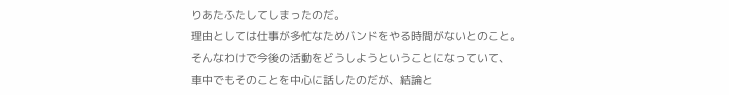りあたふたしてしまったのだ。
理由としては仕事が多忙なためバンドをやる時間がないとのこと。
そんなわけで今後の活動をどうしようということになっていて、
車中でもそのことを中心に話したのだが、結論と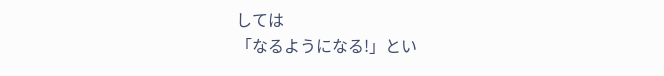しては
「なるようになる!」とい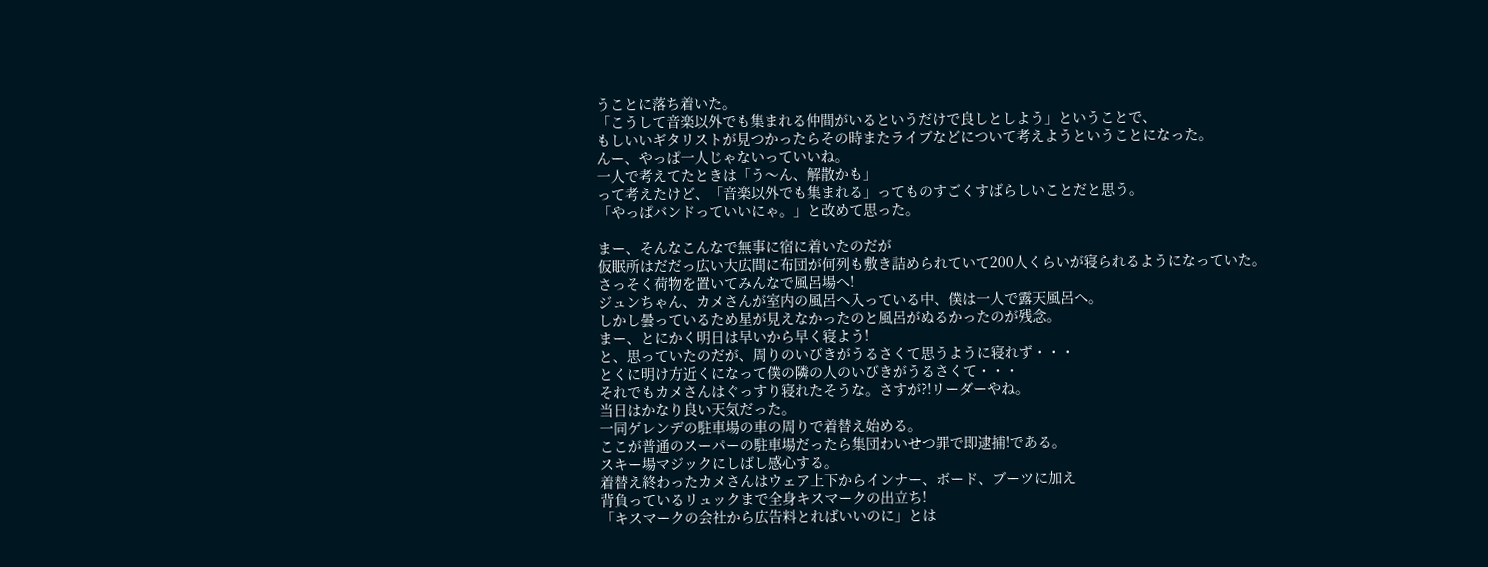うことに落ち着いた。
「こうして音楽以外でも集まれる仲間がいるというだけで良しとしよう」ということで、
もしいいギタリストが見つかったらその時またライブなどについて考えようということになった。
んー、やっぱ一人じゃないっていいね。
一人で考えてたときは「う〜ん、解散かも」
って考えたけど、「音楽以外でも集まれる」ってものすごくすばらしいことだと思う。
「やっぱバンドっていいにゃ。」と改めて思った。

まー、そんなこんなで無事に宿に着いたのだが
仮眠所はだだっ広い大広間に布団が何列も敷き詰められていて200人くらいが寝られるようになっていた。
さっそく荷物を置いてみんなで風呂場へ!
ジュンちゃん、カメさんが室内の風呂へ入っている中、僕は一人で露天風呂へ。
しかし曇っているため星が見えなかったのと風呂がぬるかったのが残念。
まー、とにかく明日は早いから早く寝よう!
と、思っていたのだが、周りのいびきがうるさくて思うように寝れず・・・
とくに明け方近くになって僕の隣の人のいびきがうるさくて・・・
それでもカメさんはぐっすり寝れたそうな。さすが?!リーダーやね。
当日はかなり良い天気だった。
一同ゲレンデの駐車場の車の周りで着替え始める。
ここが普通のスーパーの駐車場だったら集団わいせつ罪で即逮捕!である。
スキー場マジックにしばし感心する。
着替え終わったカメさんはウェア上下からインナー、ボード、ブーツに加え
背負っているリュックまで全身キスマークの出立ち!
「キスマークの会社から広告料とればいいのに」とは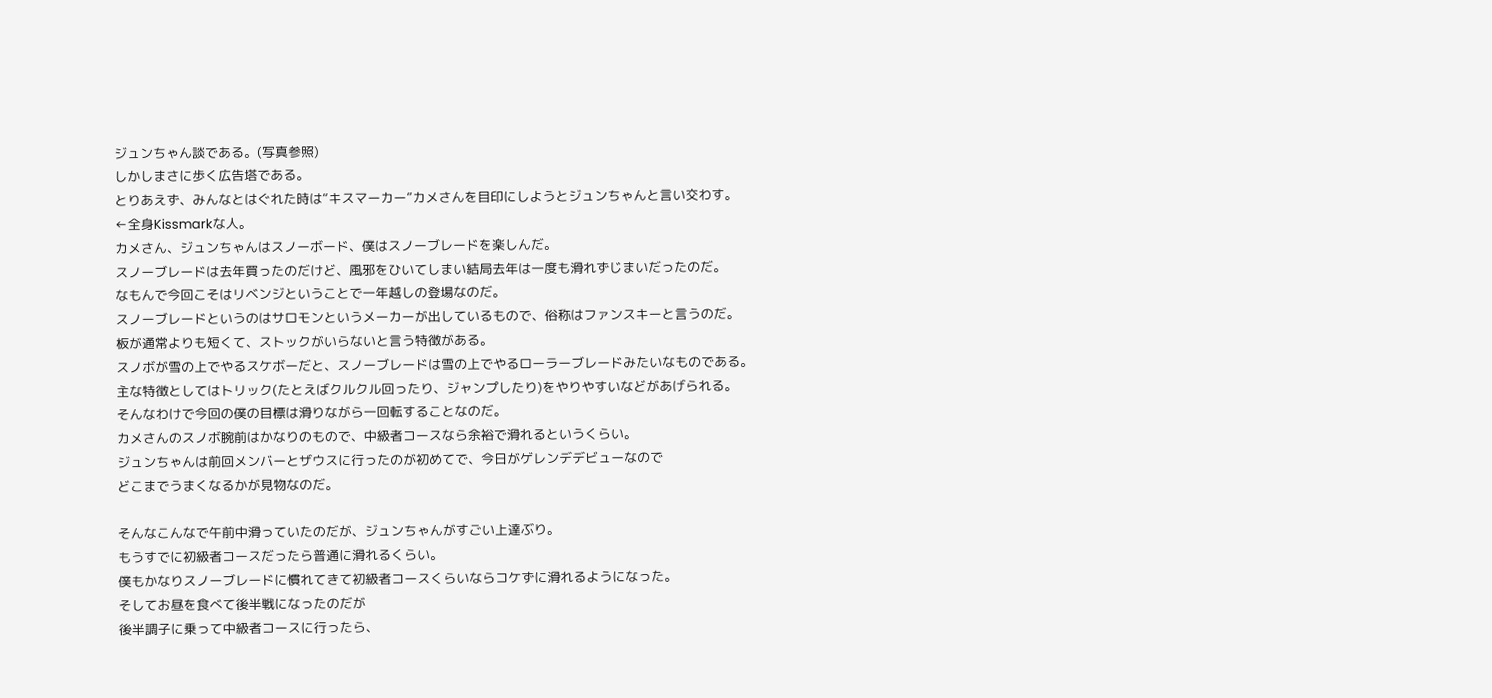ジュンちゃん談である。(写真参照)
しかしまさに歩く広告塔である。
とりあえず、みんなとはぐれた時は“キスマーカー”カメさんを目印にしようとジュンちゃんと言い交わす。
←全身Kissmarkな人。
カメさん、ジュンちゃんはスノーボード、僕はスノーブレードを楽しんだ。
スノーブレードは去年買ったのだけど、風邪をひいてしまい結局去年は一度も滑れずじまいだったのだ。
なもんで今回こそはリベンジということで一年越しの登場なのだ。
スノーブレードというのはサロモンというメーカーが出しているもので、俗称はファンスキーと言うのだ。
板が通常よりも短くて、ストックがいらないと言う特徴がある。
スノボが雪の上でやるスケボーだと、スノーブレードは雪の上でやるローラーブレードみたいなものである。
主な特徴としてはトリック(たとえばクルクル回ったり、ジャンプしたり)をやりやすいなどがあげられる。
そんなわけで今回の僕の目標は滑りながら一回転することなのだ。
カメさんのスノボ腕前はかなりのもので、中級者コースなら余裕で滑れるというくらい。
ジュンちゃんは前回メンバーとザウスに行ったのが初めてで、今日がゲレンデデビューなので
どこまでうまくなるかが見物なのだ。

そんなこんなで午前中滑っていたのだが、ジュンちゃんがすごい上達ぶり。
もうすでに初級者コースだったら普通に滑れるくらい。
僕もかなりスノーブレードに慣れてきて初級者コースくらいならコケずに滑れるようになった。
そしてお昼を食べて後半戦になったのだが
後半調子に乗って中級者コースに行ったら、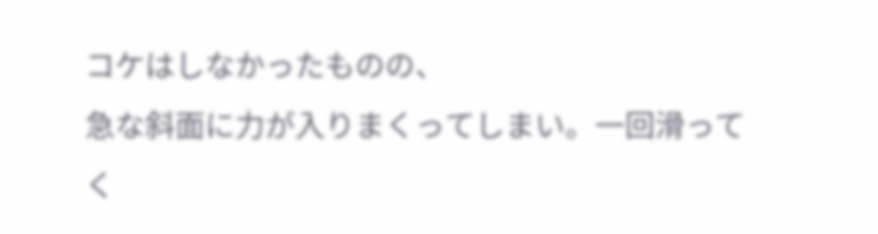コケはしなかったものの、
急な斜面に力が入りまくってしまい。一回滑ってく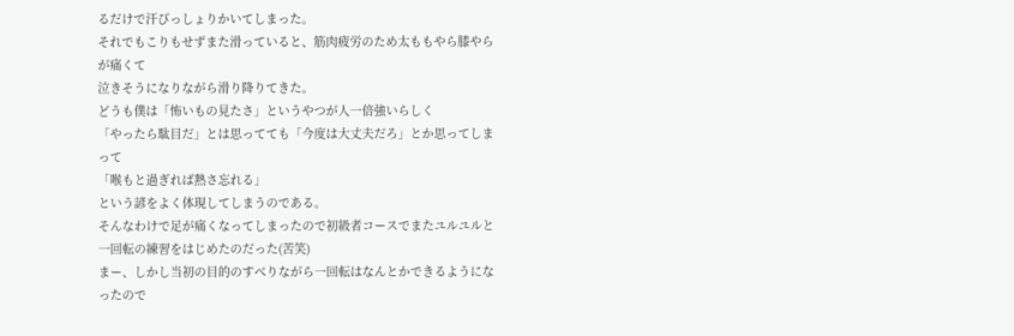るだけで汗びっしょりかいてしまった。
それでもこりもせずまた滑っていると、筋肉疲労のため太ももやら膝やらが痛くて
泣きそうになりながら滑り降りてきた。
どうも僕は「怖いもの見たさ」というやつが人一倍強いらしく
「やったら駄目だ」とは思ってても「今度は大丈夫だろ」とか思ってしまって
「喉もと過ぎれば熱さ忘れる」
という諺をよく体現してしまうのである。
そんなわけで足が痛くなってしまったので初級者コースでまたユルユルと一回転の練習をはじめたのだった(苦笑)
まー、しかし当初の目的のすべりながら一回転はなんとかできるようになったので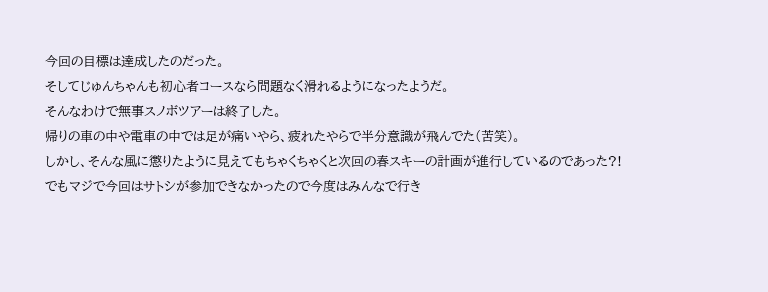今回の目標は達成したのだった。
そしてじゅんちゃんも初心者コースなら問題なく滑れるようになったようだ。
そんなわけで無事スノボツアーは終了した。
帰りの車の中や電車の中では足が痛いやら、疲れたやらで半分意識が飛んでた(苦笑)。
しかし、そんな風に懲りたように見えてもちゃくちゃくと次回の春スキーの計画が進行しているのであった?!
でもマジで今回はサトシが参加できなかったので今度はみんなで行き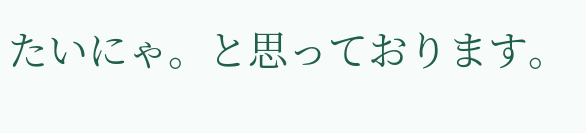たいにゃ。と思っております。